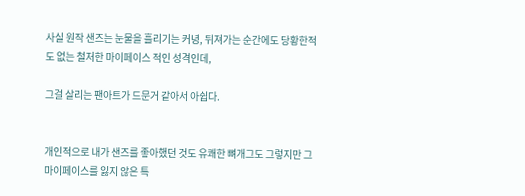사실 원작 샌즈는 눈물을 흘리기는 커녕, 뒤져가는 순간에도 당황한적도 없는 철저한 마이페이스 적인 성격인데,

그걸 살리는 팬아트가 드문거 같아서 아쉽다.


개인적으로 내가 샌즈를 좋아했던 것도 유쾌한 뼈개그도 그렇지만 그 마이페이스를 잃지 않은 특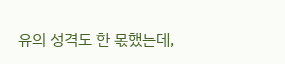유의 성격도 한 몫했는데,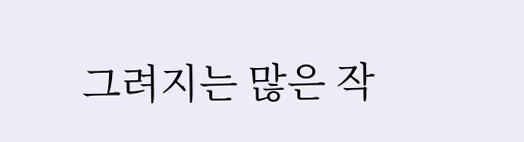그려지는 많은 작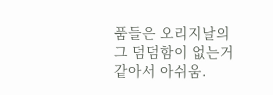품들은 오리지날의 그 덤덤함이 없는거 같아서 아쉬움.